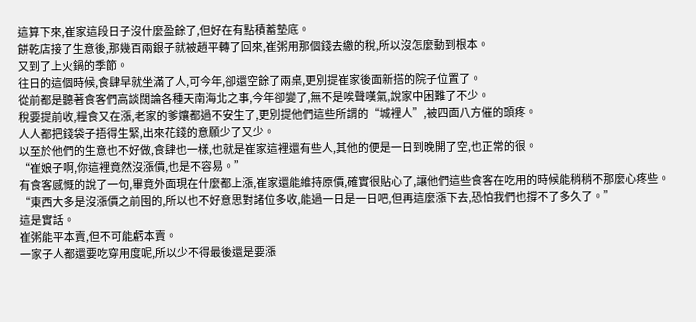這算下來,崔家這段日子沒什麼盈餘了,但好在有點積蓄墊底。
餅乾店接了生意後,那幾百兩銀子就被趙平轉了回來,崔粥用那個錢去繳的稅,所以沒怎麼動到根本。
又到了上火鍋的季節。
往日的這個時候,食肆早就坐滿了人,可今年,卻還空餘了兩桌,更別提崔家後面新搭的院子位置了。
從前都是聽著食客們高談闊論各種天南海北之事,今年卻變了,無不是唉聲嘆氣,說家中困難了不少。
稅要提前收,糧食又在漲,老家的爹孃都過不安生了,更別提他們這些所謂的“城裡人”,被四面八方催的頭疼。
人人都把錢袋子捂得生緊,出來花錢的意願少了又少。
以至於他們的生意也不好做,食肆也一樣,也就是崔家這裡還有些人,其他的便是一日到晚開了空,也正常的很。
“崔娘子啊,你這裡竟然沒漲價,也是不容易。”
有食客感慨的說了一句,畢竟外面現在什麼都上漲,崔家還能維持原價,確實很貼心了,讓他們這些食客在吃用的時候能稍稍不那麼心疼些。
“東西大多是沒漲價之前囤的,所以也不好意思對諸位多收,能過一日是一日吧,但再這麼漲下去,恐怕我們也撐不了多久了。”
這是實話。
崔粥能平本賣,但不可能虧本賣。
一家子人都還要吃穿用度呢,所以少不得最後還是要漲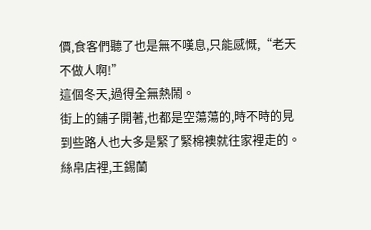價,食客們聽了也是無不嘆息,只能感慨,“老天不做人啊!”
這個冬天,過得全無熱鬧。
街上的鋪子開著,也都是空蕩蕩的,時不時的見到些路人也大多是緊了緊棉襖就往家裡走的。
絲帛店裡,王錫蘭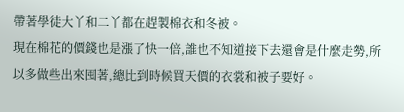帶著學徒大丫和二丫都在趕製棉衣和冬被。
現在棉花的價錢也是漲了快一倍,誰也不知道接下去還會是什麼走勢,所以多做些出來囤著,總比到時候買天價的衣裳和被子要好。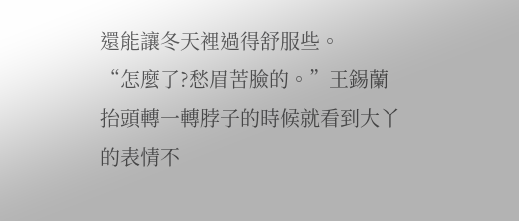還能讓冬天裡過得舒服些。
“怎麼了?愁眉苦臉的。”王錫蘭抬頭轉一轉脖子的時候就看到大丫的表情不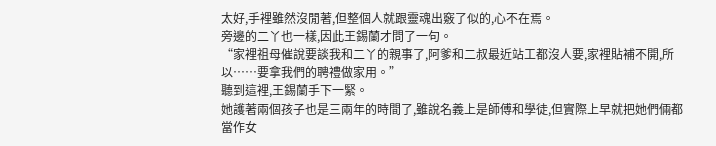太好,手裡雖然沒閒著,但整個人就跟靈魂出竅了似的,心不在焉。
旁邊的二丫也一樣,因此王錫蘭才問了一句。
“家裡祖母催說要談我和二丫的親事了,阿爹和二叔最近站工都沒人要,家裡貼補不開,所以……要拿我們的聘禮做家用。”
聽到這裡,王錫蘭手下一緊。
她護著兩個孩子也是三兩年的時間了,雖說名義上是師傅和學徒,但實際上早就把她們倆都當作女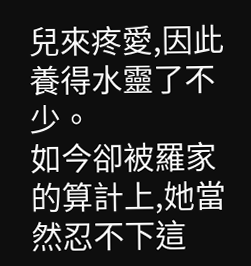兒來疼愛,因此養得水靈了不少。
如今卻被羅家的算計上,她當然忍不下這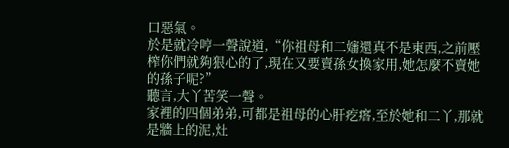口惡氣。
於是就冷哼一聲說道,“你祖母和二嬸還真不是東西,之前壓榨你們就夠狠心的了,現在又要賣孫女換家用,她怎麼不賣她的孫子呢?”
聽言,大丫苦笑一聲。
家裡的四個弟弟,可都是祖母的心肝疙瘩,至於她和二丫,那就是牆上的泥,灶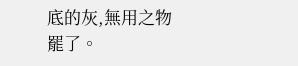底的灰,無用之物罷了。